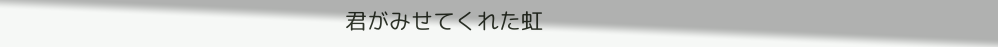君がみせてくれた虹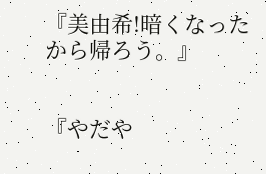『美由希!暗くなったから帰ろう。』


『やだや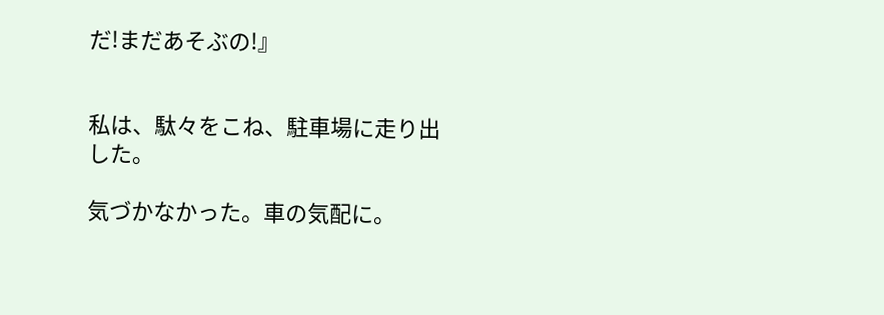だ!まだあそぶの!』


私は、駄々をこね、駐車場に走り出した。

気づかなかった。車の気配に。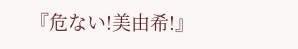『危ない!美由希!』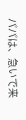パパは、急いで来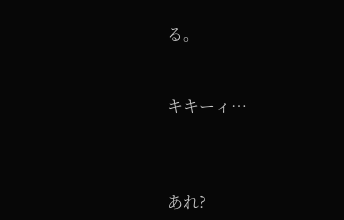る。


キキーィ…



あれ?